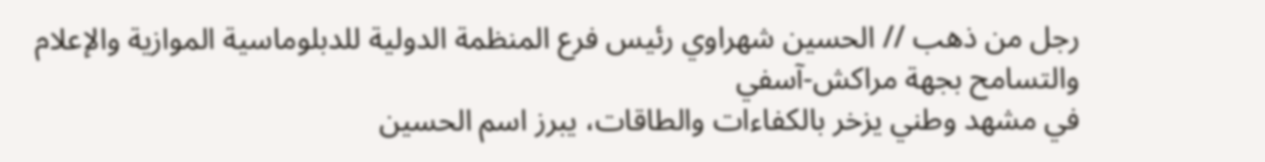رجل من ذهب // الحسين شهراوي رئيس فرع المنظمة الدولية للدبلوماسية الموازية والإعلام والتسامح بجهة مراكش-آسفي
في مشهد وطني يزخر بالكفاءات والطاقات، يبرز اسم الحسين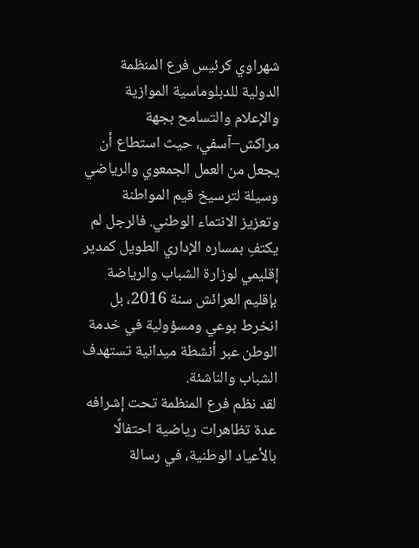شهراوي كرئيس فرع المنظمة الدولية للدبلوماسية الموازية والإعلام والتسامح بجهة مراكش–آسفي، حيث استطاع أن يجعل من العمل الجمعوي والرياضي وسيلة لترسيخ قيم المواطنة وتعزيز الانتماء الوطني. فالرجل لم يكتفِ بمساره الإداري الطويل كمدير إقليمي لوزارة الشباب والرياضة بإقليم العرائش سنة 2016، بل انخرط بوعي ومسؤولية في خدمة الوطن عبر أنشطة ميدانية تستهدف الشباب والناشئة.
لقد نظم فرع المنظمة تحت إشرافه عدة تظاهرات رياضية احتفالًا بالأعياد الوطنية، في رسالة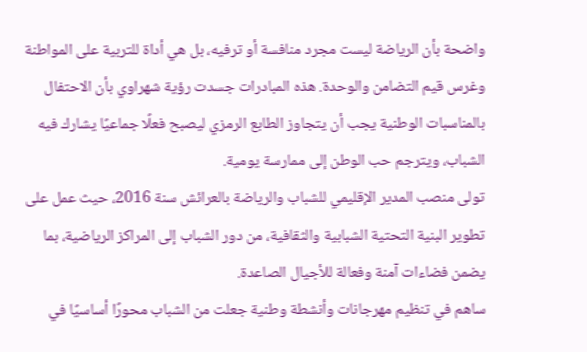واضحة بأن الرياضة ليست مجرد منافسة أو ترفيه، بل هي أداة للتربية على المواطنة وغرس قيم التضامن والوحدة. هذه المبادرات جسدت رؤية شهراوي بأن الاحتفال بالمناسبات الوطنية يجب أن يتجاوز الطابع الرمزي ليصبح فعلًا جماعيًا يشارك فيه الشباب، ويترجم حب الوطن إلى ممارسة يومية.
تولى منصب المدير الإقليمي للشباب والرياضة بالعرائش سنة 2016، حيث عمل على تطوير البنية التحتية الشبابية والثقافية، من دور الشباب إلى المراكز الرياضية، بما يضمن فضاءات آمنة وفعالة للأجيال الصاعدة.
ساهم في تنظيم مهرجانات وأنشطة وطنية جعلت من الشباب محورًا أساسيًا في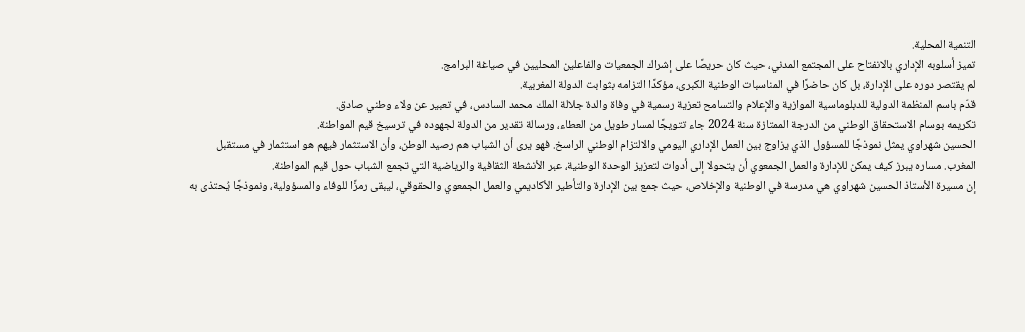التنمية المحلية.
تميز أسلوبه الإداري بالانفتاح على المجتمع المدني، حيث كان حريصًا على إشراك الجمعيات والفاعلين المحليين في صياغة البرامج.
لم يقتصر دوره على الإدارة، بل كان حاضرًا في المناسبات الوطنية الكبرى، مؤكدًا التزامه بثوابت الدولة المغربية.
قدّم باسم المنظمة الدولية للدبلوماسية الموازية والإعلام والتسامح تعزية رسمية في وفاة والدة جلالة الملك محمد السادس، في تعبير عن ولاء وطني صادق.
تكريمه بوسام الاستحقاق الوطني من الدرجة الممتازة سنة 2024 جاء تتويجًا لمسار طويل من العطاء، ورسالة تقدير من الدولة لجهوده في ترسيخ قيم المواطنة.
الحسين شهراوي يمثل نموذجًا للمسؤول الذي يزاوج بين العمل الإداري اليومي والالتزام الوطني الراسخ. فهو يرى أن الشباب هم رصيد الوطن، وأن الاستثمار فيهم هو استثمار في مستقبل المغرب. مساره يبرز كيف يمكن للإدارة والعمل الجمعوي أن يتحولا إلى أدوات لتعزيز الوحدة الوطنية، عبر الأنشطة الثقافية والرياضية التي تجمع الشباب حول قيم المواطنة.
إن مسيرة الأستاذ الحسين شهراوي هي مدرسة في الوطنية والإخلاص، حيث جمع بين الإدارة والتأطير الأكاديمي والعمل الجمعوي والحقوقي، ليبقى رمزًا للوفاء والمسؤولية، ونموذجًا يُحتذى به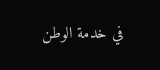في خدمة الوطن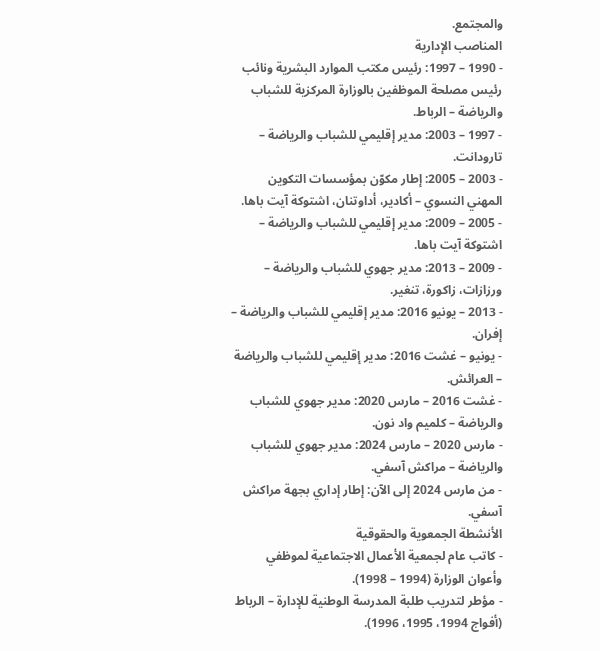والمجتمع.
المناصب الإدارية
- 1990 – 1997: رئيس مكتب الموارد البشرية ونائب رئيس مصلحة الموظفين بالوزارة المركزية للشباب والرياضة – الرباط.
- 1997 – 2003: مدير إقليمي للشباب والرياضة – تارودانت.
- 2003 – 2005: إطار مكوّن بمؤسسات التكوين المهني النسوي – أكادير، أداوتنان، اشتوكة آيت باها.
- 2005 – 2009: مدير إقليمي للشباب والرياضة – اشتوكة آيت باها.
- 2009 – 2013: مدير جهوي للشباب والرياضة – ورزازات، زاكورة، تنغير.
- 2013 – يونيو 2016: مدير إقليمي للشباب والرياضة – إفران.
- يونيو – غشت 2016: مدير إقليمي للشباب والرياضة – العرائش.
- غشت 2016 – مارس 2020: مدير جهوي للشباب والرياضة – كلميم واد نون.
- مارس 2020 – مارس 2024: مدير جهوي للشباب والرياضة – مراكش آسفي.
- من مارس 2024 إلى الآن: إطار إداري بجهة مراكش آسفي.
الأنشطة الجمعوية والحقوقية
- كاتب عام لجمعية الأعمال الاجتماعية لموظفي وأعوان الوزارة (1994 – 1998).
- مؤطر لتدريب طلبة المدرسة الوطنية للإدارة – الرباط (أفواج 1994، 1995، 1996).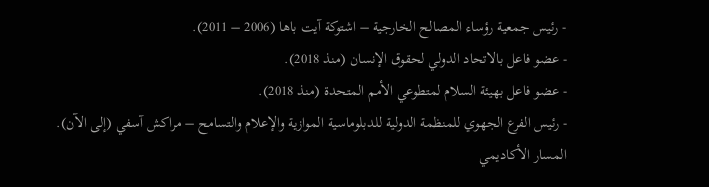- رئيس جمعية رؤساء المصالح الخارجية – اشتوكة آيت باها (2006 – 2011).
- عضو فاعل بالاتحاد الدولي لحقوق الإنسان (منذ 2018).
- عضو فاعل بهيئة السلام لمتطوعي الأمم المتحدة (منذ 2018).
- رئيس الفرع الجهوي للمنظمة الدولية للدبلوماسية الموازية والإعلام والتسامح – مراكش آسفي (إلى الآن).
المسار الأكاديمي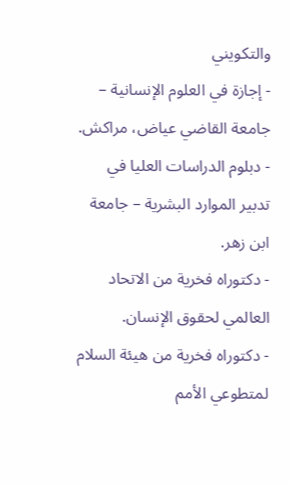والتكويني
- إجازة في العلوم الإنسانية – جامعة القاضي عياض، مراكش.
- دبلوم الدراسات العليا في تدبير الموارد البشرية – جامعة ابن زهر.
- دكتوراه فخرية من الاتحاد العالمي لحقوق الإنسان.
- دكتوراه فخرية من هيئة السلام لمتطوعي الأمم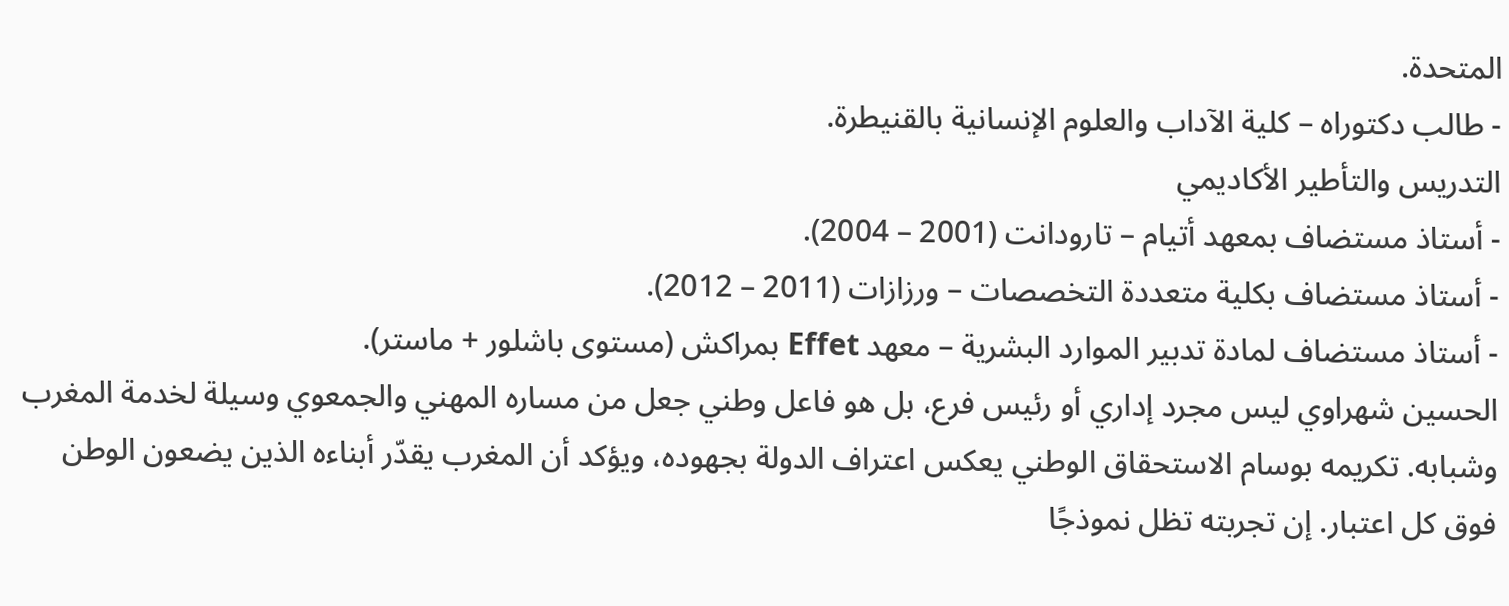المتحدة.
- طالب دكتوراه – كلية الآداب والعلوم الإنسانية بالقنيطرة.
التدريس والتأطير الأكاديمي
- أستاذ مستضاف بمعهد أتيام – تارودانت (2001 – 2004).
- أستاذ مستضاف بكلية متعددة التخصصات – ورزازات (2011 – 2012).
- أستاذ مستضاف لمادة تدبير الموارد البشرية – معهد Effet بمراكش (مستوى باشلور + ماستر).
الحسين شهراوي ليس مجرد إداري أو رئيس فرع، بل هو فاعل وطني جعل من مساره المهني والجمعوي وسيلة لخدمة المغرب وشبابه. تكريمه بوسام الاستحقاق الوطني يعكس اعتراف الدولة بجهوده، ويؤكد أن المغرب يقدّر أبناءه الذين يضعون الوطن فوق كل اعتبار. إن تجربته تظل نموذجًا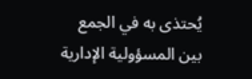يُحتذى به في الجمع بين المسؤولية الإدارية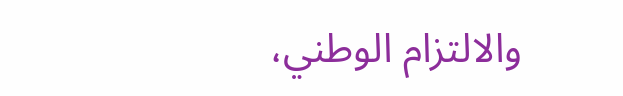والالتزام الوطني،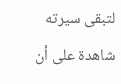لتبقى سيرته شاهدة على أن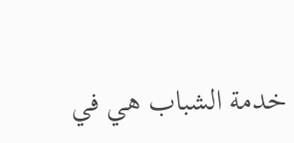خدمة الشباب هي في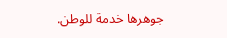جوهرها خدمة للوطن.